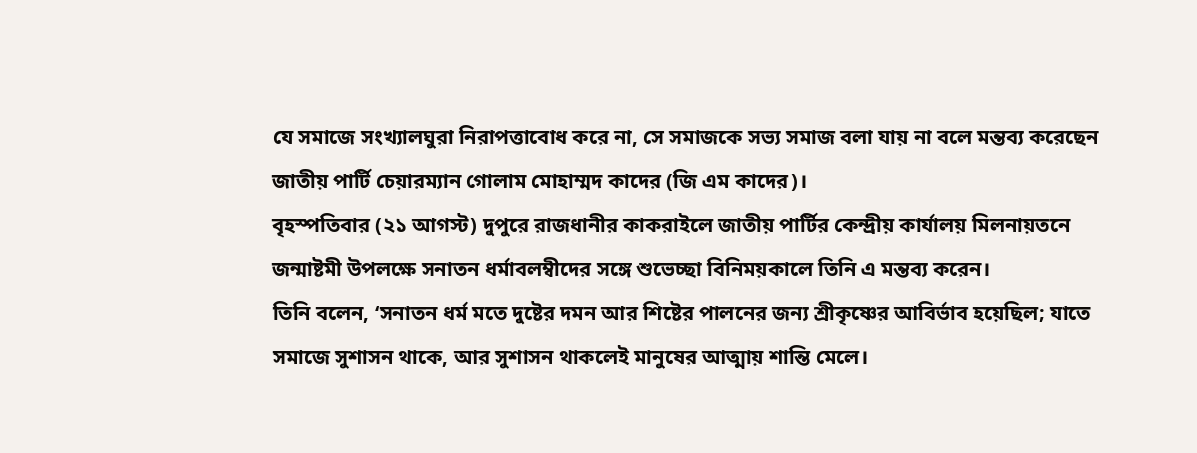যে সমাজে সংখ্যালঘুরা নিরাপত্তাবোধ করে না, সে সমাজকে সভ্য সমাজ বলা যায় না বলে মন্তব্য করেছেন জাতীয় পার্টি চেয়ারম্যান গোলাম মোহাম্মদ কাদের (জি এম কাদের)।
বৃহস্পতিবার (২১ আগস্ট) দুপুরে রাজধানীর কাকরাইলে জাতীয় পার্টির কেন্দ্রীয় কার্যালয় মিলনায়তনে জন্মাষ্টমী উপলক্ষে সনাতন ধর্মাবলম্বীদের সঙ্গে শুভেচ্ছা বিনিময়কালে তিনি এ মন্তব্য করেন।
তিনি বলেন, ‘সনাতন ধর্ম মতে দুষ্টের দমন আর শিষ্টের পালনের জন্য শ্রীকৃষ্ণের আবির্ভাব হয়েছিল; যাতে সমাজে সুশাসন থাকে, আর সুশাসন থাকলেই মানুষের আত্মায় শান্তি মেলে।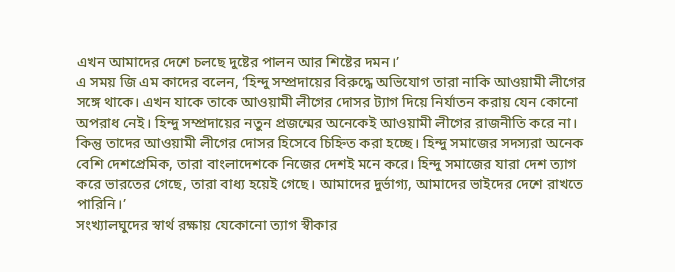এখন আমাদের দেশে চলছে দুষ্টের পালন আর শিষ্টের দমন।’
এ সময় জি এম কাদের বলেন, ‘হিন্দু সম্প্রদায়ের বিরুদ্ধে অভিযোগ তারা নাকি আওয়ামী লীগের সঙ্গে থাকে। এখন যাকে তাকে আওয়ামী লীগের দোসর ট্যাগ দিয়ে নির্যাতন করায় যেন কোনো অপরাধ নেই। হিন্দু সম্প্রদায়ের নতুন প্রজন্মের অনেকেই আওয়ামী লীগের রাজনীতি করে না। কিন্তু তাদের আওয়ামী লীগের দোসর হিসেবে চিহ্নিত করা হচ্ছে। হিন্দু সমাজের সদস্যরা অনেক বেশি দেশপ্রেমিক, তারা বাংলাদেশকে নিজের দেশই মনে করে। হিন্দু সমাজের যারা দেশ ত্যাগ করে ভারতের গেছে, তারা বাধ্য হয়েই গেছে। আমাদের দুর্ভাগ্য, আমাদের ভাইদের দেশে রাখতে পারিনি।’
সংখ্যালঘুদের স্বার্থ রক্ষায় যেকোনো ত্যাগ স্বীকার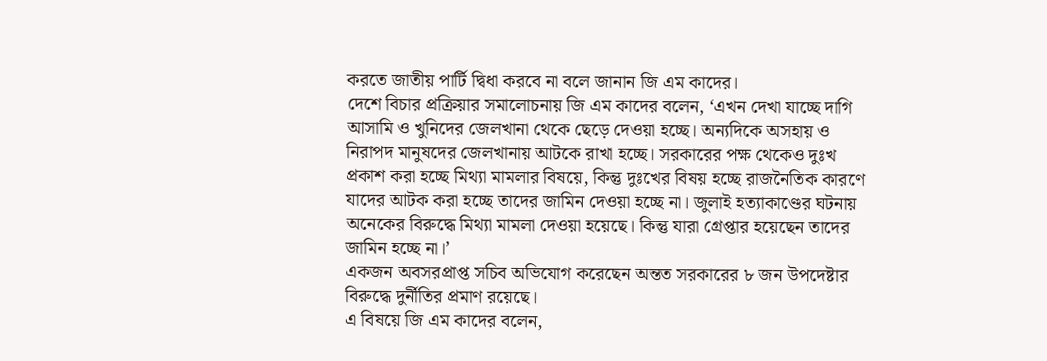করতে জাতীয় পার্টি দ্বিধা করবে না বলে জানান জি এম কাদের।
দেশে বিচার প্রক্রিয়ার সমালোচনায় জি এম কাদের বলেন, ‘এখন দেখা যাচ্ছে দাগি আসামি ও খুনিদের জেলখানা থেকে ছেড়ে দেওয়া হচ্ছে। অন্যদিকে অসহায় ও নিরাপদ মানুষদের জেলখানায় আটকে রাখা হচ্ছে। সরকারের পক্ষ থেকেও দুঃখ প্রকাশ করা হচ্ছে মিথ্যা মামলার বিষয়ে, কিন্তু দুঃখের বিষয় হচ্ছে রাজনৈতিক কারণে যাদের আটক করা হচ্ছে তাদের জামিন দেওয়া হচ্ছে না। জুলাই হত্যাকাণ্ডের ঘটনায় অনেকের বিরুদ্ধে মিথ্যা মামলা দেওয়া হয়েছে। কিন্তু যারা গ্রেপ্তার হয়েছেন তাদের জামিন হচ্ছে না।’
একজন অবসরপ্রাপ্ত সচিব অভিযোগ করেছেন অন্তত সরকারের ৮ জন উপদেষ্টার বিরুদ্ধে দুর্নীতির প্রমাণ রয়েছে।
এ বিষয়ে জি এম কাদের বলেন,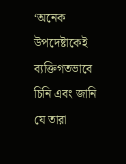‘অনেক উপদেষ্টাকেই ব্যক্তিগতভাবে চিনি এবং জানি যে তারা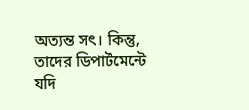অত্যন্ত সৎ। কিন্তু, তাদের ডিপার্টমেন্টে যদি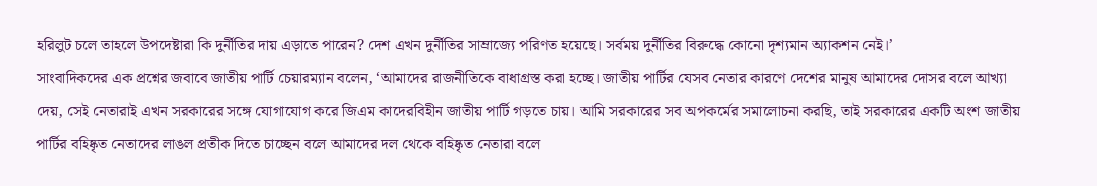হরিলুট চলে তাহলে উপদেষ্টারা কি দুর্নীতির দায় এড়াতে পারেন? দেশ এখন দুর্নীতির সাম্রাজ্যে পরিণত হয়েছে। সর্বময় দুর্নীতির বিরুদ্ধে কোনো দৃশ্যমান অ্যাকশন নেই।’
সাংবাদিকদের এক প্রশ্নের জবাবে জাতীয় পার্টি চেয়ারম্যান বলেন, ‘আমাদের রাজনীতিকে বাধাগ্রস্ত করা হচ্ছে। জাতীয় পার্টির যেসব নেতার কারণে দেশের মানুষ আমাদের দোসর বলে আখ্যা দেয়, সেই নেতারাই এখন সরকারের সঙ্গে যোগাযোগ করে জিএম কাদেরবিহীন জাতীয় পার্টি গড়তে চায়। আমি সরকারের সব অপকর্মের সমালোচনা করছি, তাই সরকারের একটি অংশ জাতীয় পার্টির বহিষ্কৃত নেতাদের লাঙল প্রতীক দিতে চাচ্ছেন বলে আমাদের দল থেকে বহিষ্কৃত নেতারা বলে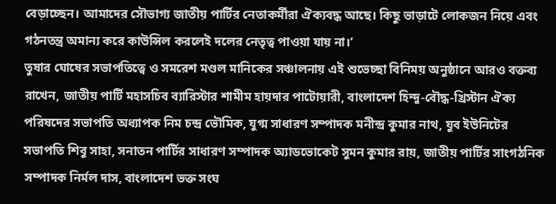বেড়াচ্ছেন। আমাদের সৌভাগ্য জাতীয় পার্টির নেতাকর্মীরা ঐক্যবদ্ধ আছে। কিছু ভাড়াটে লোকজন নিয়ে এবং গঠনতন্ত্র অমান্য করে কাউন্সিল করলেই দলের নেতৃত্ব পাওয়া যায় না।’
তুষার ঘোষের সভাপতিত্বে ও সমরেশ মণ্ডল মানিকের সঞ্চালনায় এই শুভেচ্ছা বিনিময় অনুষ্ঠানে আরও বক্তব্য রাখেন, জাতীয় পার্টি মহাসচিব ব্যারিস্টার শামীম হায়দার পাটোয়ারী, বাংলাদেশ হিন্দু-বৌদ্ধ-খ্রিস্টান ঐক্য পরিষদের সভাপতি অধ্যাপক নিম চন্দ্র ভৌমিক, যুগ্ম সাধারণ সম্পাদক মনীন্দ্র কুমার নাথ, যুব ইউনিটের সভাপতি শিবু সাহা, সনাতন পার্টির সাধারণ সম্পাদক অ্যাডভোকেট সুমন কুমার রায়, জাতীয় পার্টির সাংগঠনিক সম্পাদক নির্মল দাস, বাংলাদেশ ভক্ত সংঘ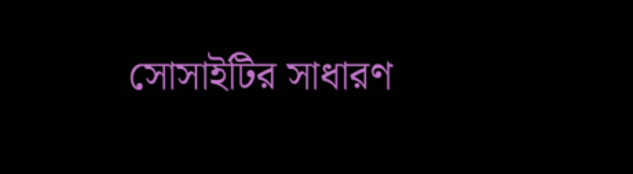সোসাইটির সাধারণ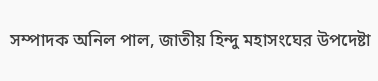সম্পাদক অনিল পাল, জাতীয় হিন্দু মহাসংঘের উপদেষ্টা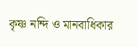কৃষ্ণ নন্দি ও মানবাধিকার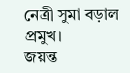নেত্রী সুমা বড়াল প্রমুখ।
জয়ন্ত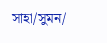সাহা/সুমন/